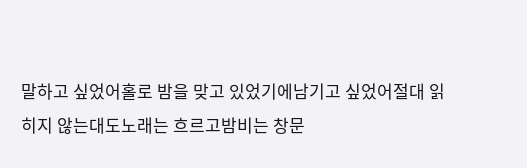말하고 싶었어홀로 밤을 맞고 있었기에남기고 싶었어절대 읽히지 않는대도노래는 흐르고밤비는 창문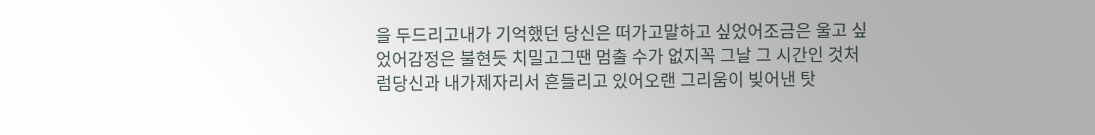을 두드리고내가 기억했던 당신은 떠가고말하고 싶었어조금은 울고 싶었어감정은 불현듯 치밀고그땐 멈출 수가 없지꼭 그날 그 시간인 것처럼당신과 내가제자리서 흔들리고 있어오랜 그리움이 빚어낸 탓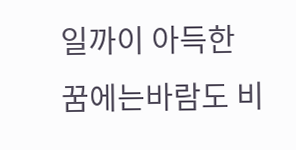일까이 아득한 꿈에는바람도 비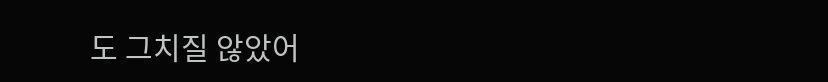도 그치질 않았어